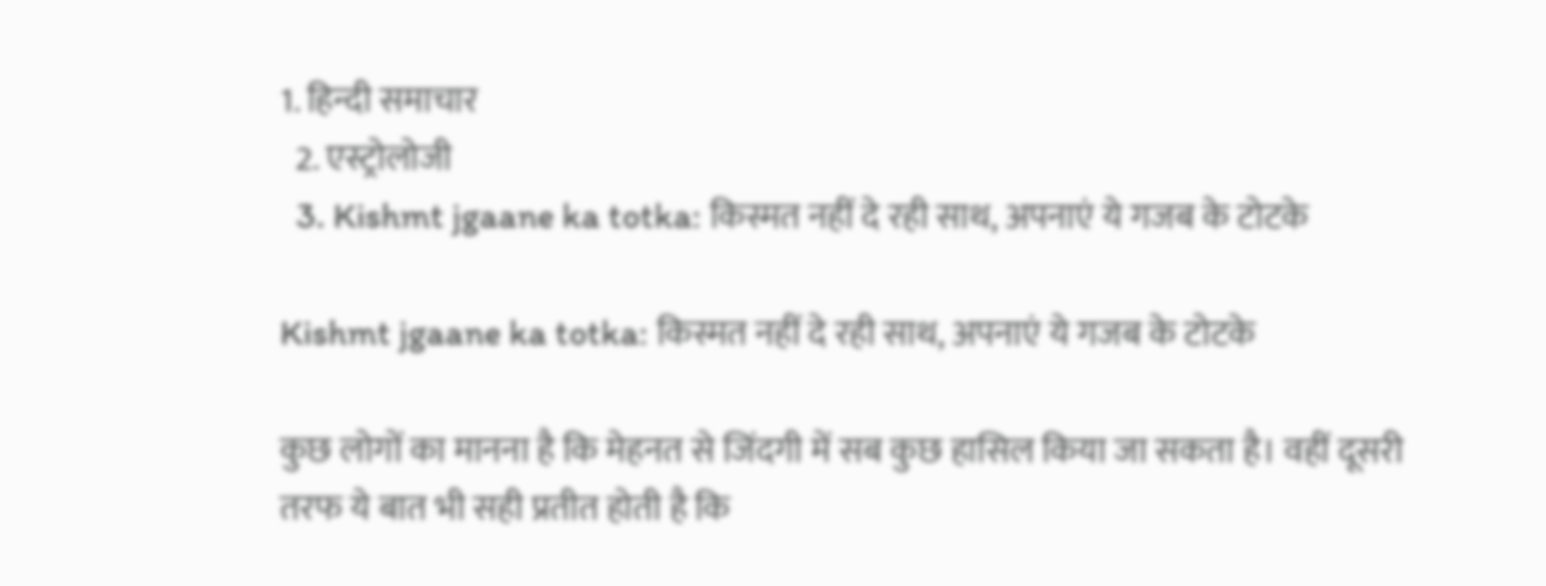1. हिन्दी समाचार
  2. एस्ट्रोलोजी
  3. Kishmt jgaane ka totka: किस्मत नहीं दे रही साथ, अपनाएं ये गजब के टोटके

Kishmt jgaane ka totka: किस्मत नहीं दे रही साथ, अपनाएं ये गजब के टोटके

कुछ लोगों का मानना है कि मेहनत से जिंदगी में सब कुछ हासिल किया जा सकता है। वहीं दूसरी तरफ ये बात भी सही प्रतीत होती है कि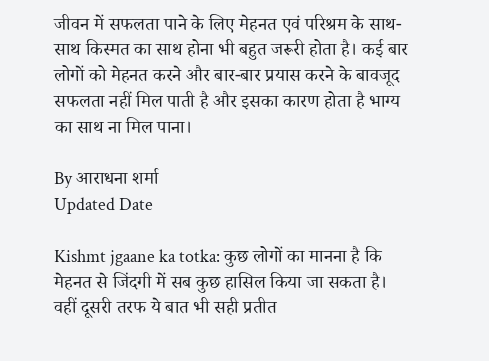जीवन में सफलता पाने के लिए मेहनत एवं परिश्रम के साथ-साथ किस्‍मत का साथ होना भी बहुत जरूरी होता है। कई बार लोगों को मेहनत करने और बार-बार प्रयास करने के बावजूद सफलता नहीं मिल पाती है और इसका कारण होता है भाग्‍य का साथ ना मिल पाना।

By आराधना शर्मा
Updated Date

Kishmt jgaane ka totka: कुछ लोगों का मानना है कि मेहनत से जिंदगी में सब कुछ हासिल किया जा सकता है। वहीं दूसरी तरफ ये बात भी सही प्रतीत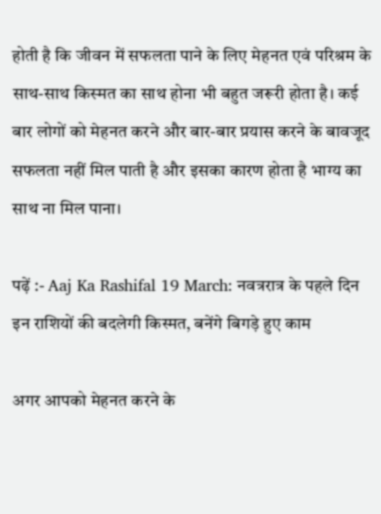होती है कि जीवन में सफलता पाने के लिए मेहनत एवं परिश्रम के साथ-साथ किस्‍मत का साथ होना भी बहुत जरूरी होता है। कई बार लोगों को मेहनत करने और बार-बार प्रयास करने के बावजूद सफलता नहीं मिल पाती है और इसका कारण होता है भाग्‍य का साथ ना मिल पाना।

पढ़ें :- Aaj Ka Rashifal 19 March: नवत्ररात्र के पहले दिन इन राशियों की बदलेगी किस्मत, बनेंगे बिगड़े हुए काम

अगर आपको मेहनत करने के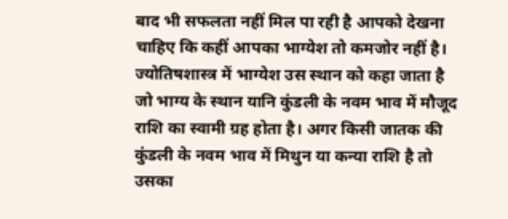बाद भी सफलता नहीं मिल पा रही है आपको देखना चाहिए कि कहीं आपका भाग्‍येश तो कमजोर नहीं है। ज्‍योतिषशास्‍त्र में भाग्‍येश उस स्‍थान को कहा जाता है जो भाग्‍य के स्‍थान यानि कुंडली के नवम भाव में मौजूद राशि का स्‍वामी ग्रह होता है। अगर किसी जातक की कुंडली के नवम भाव में मिथुन या कन्‍या राशि है तो उसका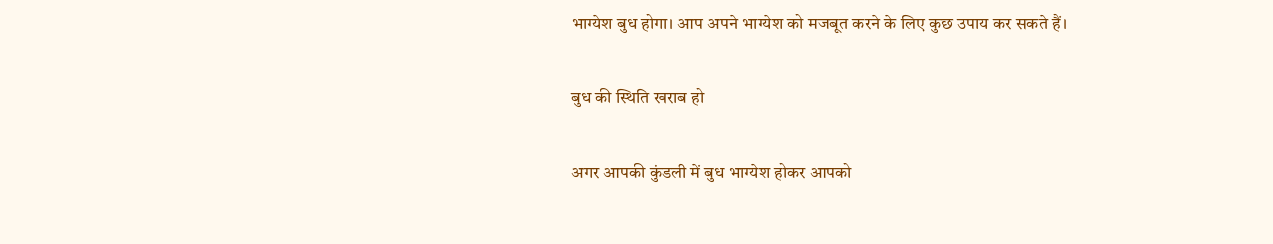भाग्‍येश बुध होगा। आप अपने भाग्‍येश को मजबूत करने के लिए कुछ उपाय कर सकते हैं।

बुध की स्थिति खराब हो

अगर आपकी कुंडली में बुध भाग्‍येश होकर आपको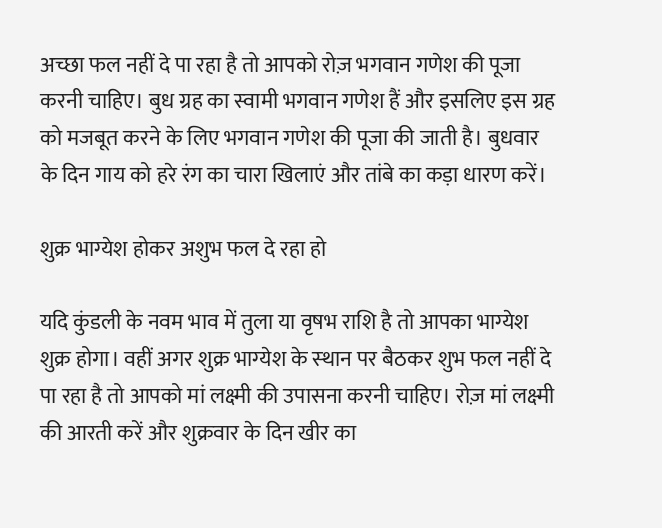अच्‍छा फल नहीं दे पा रहा है तो आपको रोज़ भगवान गणेश की पूजा करनी चाहिए। बुध ग्रह का स्‍वामी भगवान गणेश हैं और इसलिए इस ग्रह को मजबूत करने के लिए भगवान गणेश की पूजा की जाती है। बुधवार के दिन गाय को हरे रंग का चारा खिलाएं और तांबे का कड़ा धारण करें।

शुक्र भाग्‍येश होकर अशुभ फल दे रहा हो

यदि कुंडली के नवम भाव में तुला या वृषभ राशि है तो आपका भाग्‍येश शुक्र होगा। वहीं अगर शुक्र भाग्‍येश के स्‍थान पर बैठकर शुभ फल नहीं दे पा रहा है तो आपको मां लक्ष्‍मी की उपासना करनी चाहिए। रोज़ मां लक्ष्‍मी की आरती करें और शुक्रवार के दिन खीर का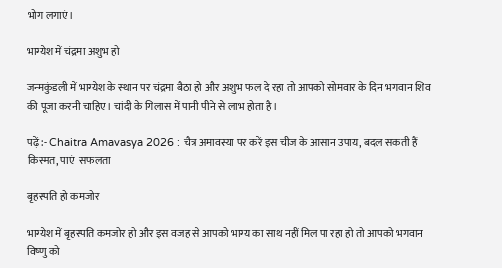भोग लगाएं।

भाग्‍येश में चंद्रमा अशुभ हो

जन्‍मकुंडली में भाग्‍येश के स्‍थान पर चंद्रमा बैठा हो और अशुभ फल दे रहा तो आपको सोमवार के दिन भगवान शिव की पूजा करनी चाहिए। चांदी के गिलास में पानी पीने से लाभ होता है।

पढ़ें :- Chaitra Amavasya 2026 : चैत्र अमावस्या पर करें इस चीज के आसान उपाय, बदल सकती हैं किस्मत, पाएं  सफलता

बृहस्‍पति हो कमजोर

भाग्‍येश में बृहस्‍पति कमजोर हो और इस वजह से आपको भाग्‍य का साथ नहीं मिल पा रहा हो तो आपको भगवान विष्‍णु को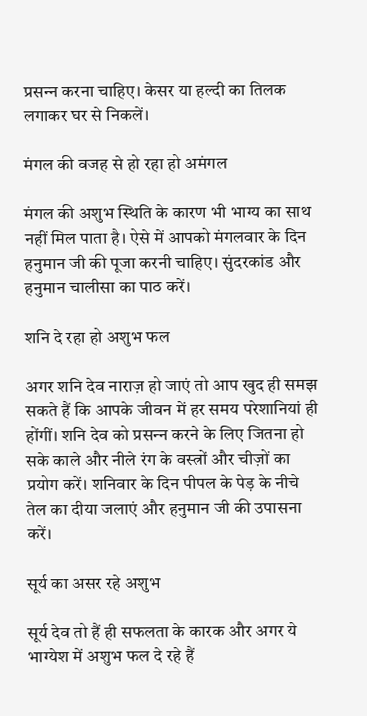प्रसन्‍न करना चाहिए। केसर या हल्‍दी का तिलक लगाकर घर से निकलें।

मंगल की वजह से हो रहा हो अमंगल

मंगल की अशुभ स्थिति के कारण भी भाग्‍य का साथ नहीं मिल पाता है। ऐसे में आपको मंगलवार के दिन हनुमान जी की पूजा करनी चाहिए। सुंदरकांड और हनुमान चालीसा का पाठ करें।

शनि दे रहा हो अशुभ फल

अगर शनि देव नाराज़ हो जाएं तो आप खुद ही समझ सकते हैं कि आपके जीवन में हर समय परेशानियां ही होंगीं। शनि देव को प्रसन्‍न करने के लिए जितना हो सके काले और नीले रंग के वस्‍त्रों और चीज़ों का प्रयोग करें। शनिवार के दिन पीपल के पेड़ के नीचे तेल का दीया जलाएं और हनुमान जी की उपासना करें।

सूर्य का असर रहे अशुभ

सूर्य देव तो हैं ही सफलता के कारक और अगर ये भाग्‍येश में अशुभ फल दे रहे हैं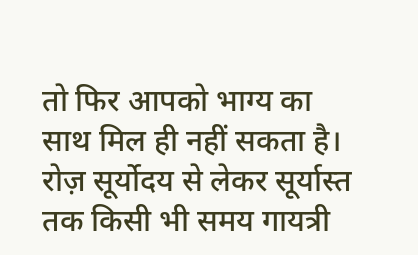तो फिर आपको भाग्‍य का साथ मिल ही नहीं सकता है। रोज़ सूर्योदय से लेकर सूर्यास्‍त तक किसी भी समय गायत्री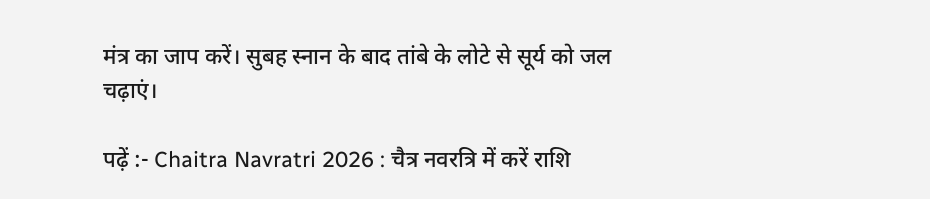मंत्र का जाप करें। सुबह स्‍नान के बाद तांबे के लोटे से सूर्य को जल चढ़ाएं।

पढ़ें :- Chaitra Navratri 2026 : चैत्र नवरत्रि में करें राशि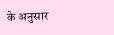के अनुसार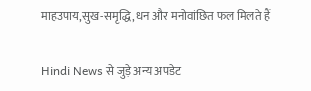माहउपाय,सुख-समृद्धि, धन और मनोवांछित फल मिलते हैं

Hindi News से जुड़े अन्य अपडेट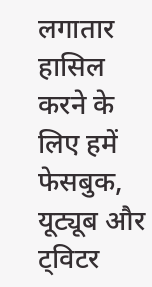लगातार हासिल करने के लिए हमें फेसबुक, यूट्यूब और ट्विटर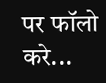पर फॉलो करे...